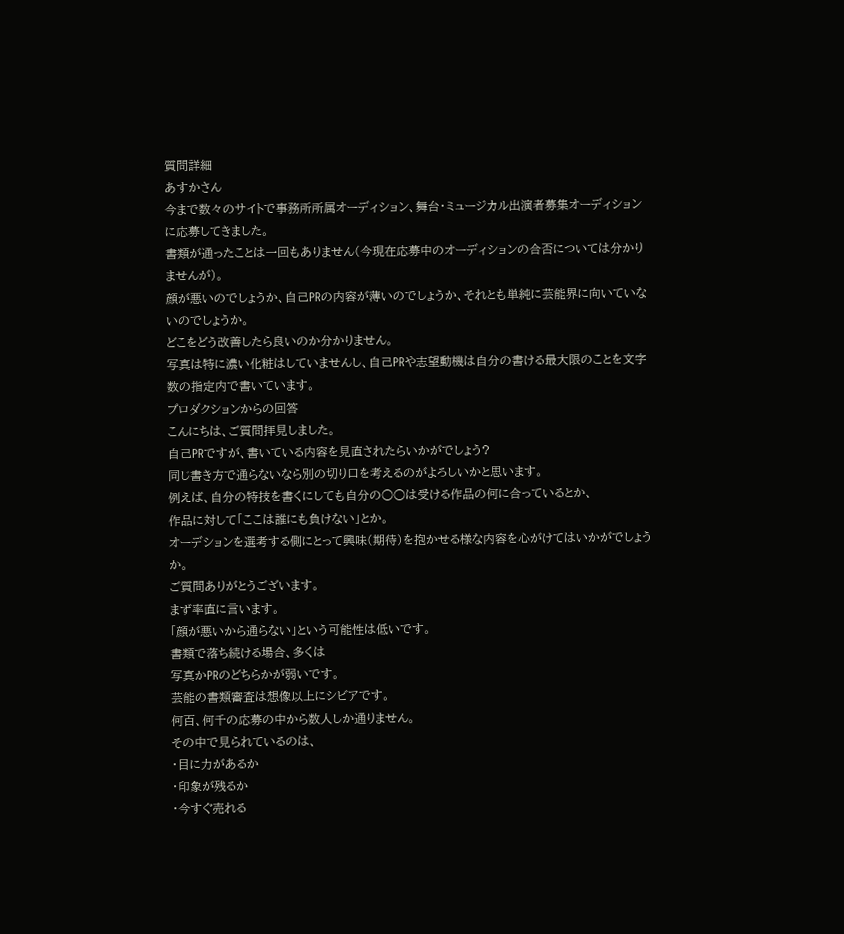質問詳細
あすかさん
今まで数々のサイトで事務所所属オーディション、舞台・ミュージカル出演者募集オーディションに応募してきました。
書類が通ったことは一回もありません(今現在応募中のオーディションの合否については分かりませんが)。
顔が悪いのでしょうか、自己PRの内容が薄いのでしょうか、それとも単純に芸能界に向いていないのでしょうか。
どこをどう改善したら良いのか分かりません。
写真は特に濃い化粧はしていませんし、自己PRや志望動機は自分の書ける最大限のことを文字数の指定内で書いています。
プロダクションからの回答
こんにちは、ご質問拝見しました。
自己PRですが、書いている内容を見直されたらいかがでしょう?
同じ書き方で通らないなら別の切り口を考えるのがよろしいかと思います。
例えば、自分の特技を書くにしても自分の○○は受ける作品の何に合っているとか、
作品に対して「ここは誰にも負けない」とか。
オーデションを選考する側にとって興味(期待)を抱かせる様な内容を心がけてはいかがでしょうか。
ご質問ありがとうございます。
まず率直に言います。
「顔が悪いから通らない」という可能性は低いです。
書類で落ち続ける場合、多くは
写真かPRのどちらかが弱いです。
芸能の書類審査は想像以上にシビアです。
何百、何千の応募の中から数人しか通りません。
その中で見られているのは、
・目に力があるか
・印象が残るか
・今すぐ売れる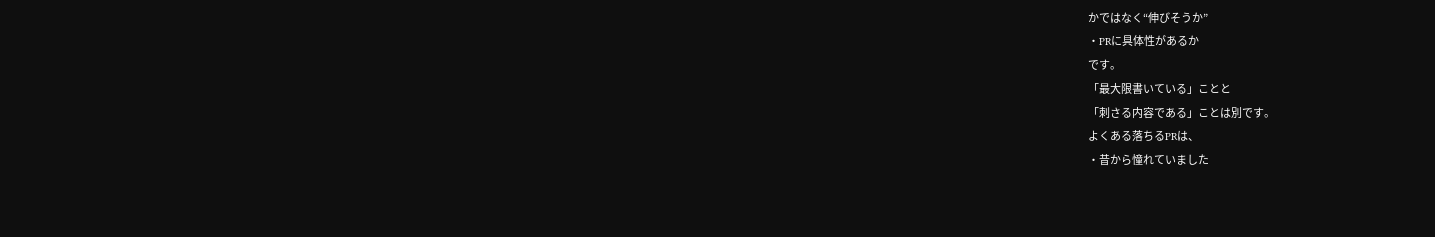かではなく“伸びそうか”
・PRに具体性があるか
です。
「最大限書いている」ことと
「刺さる内容である」ことは別です。
よくある落ちるPRは、
・昔から憧れていました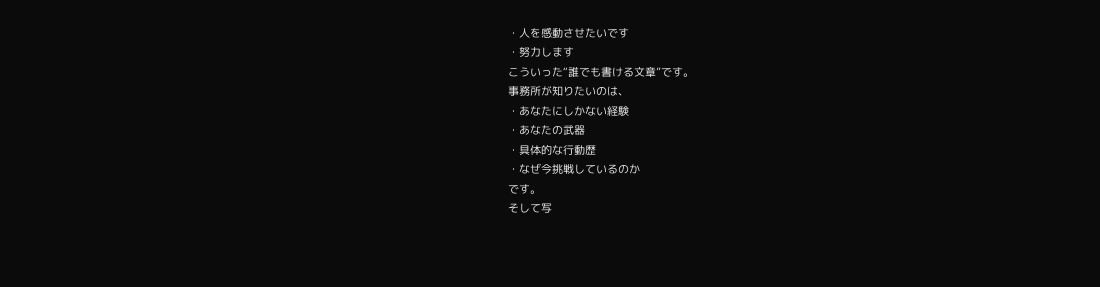・人を感動させたいです
・努力します
こういった“誰でも書ける文章”です。
事務所が知りたいのは、
・あなたにしかない経験
・あなたの武器
・具体的な行動歴
・なぜ今挑戦しているのか
です。
そして写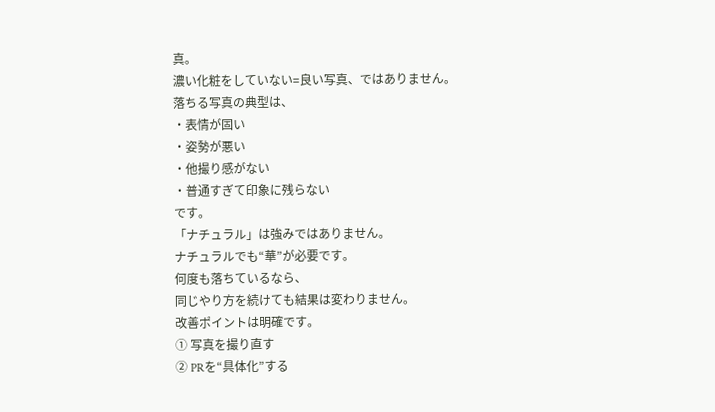真。
濃い化粧をしていない=良い写真、ではありません。
落ちる写真の典型は、
・表情が固い
・姿勢が悪い
・他撮り感がない
・普通すぎて印象に残らない
です。
「ナチュラル」は強みではありません。
ナチュラルでも“華”が必要です。
何度も落ちているなら、
同じやり方を続けても結果は変わりません。
改善ポイントは明確です。
① 写真を撮り直す
② PRを“具体化”する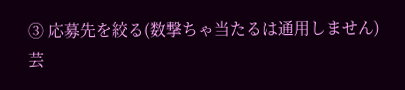③ 応募先を絞る(数撃ちゃ当たるは通用しません)
芸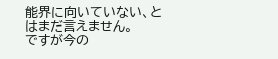能界に向いていない、とはまだ言えません。
ですが今の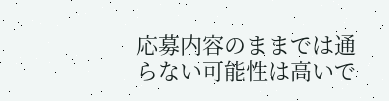応募内容のままでは通らない可能性は高いで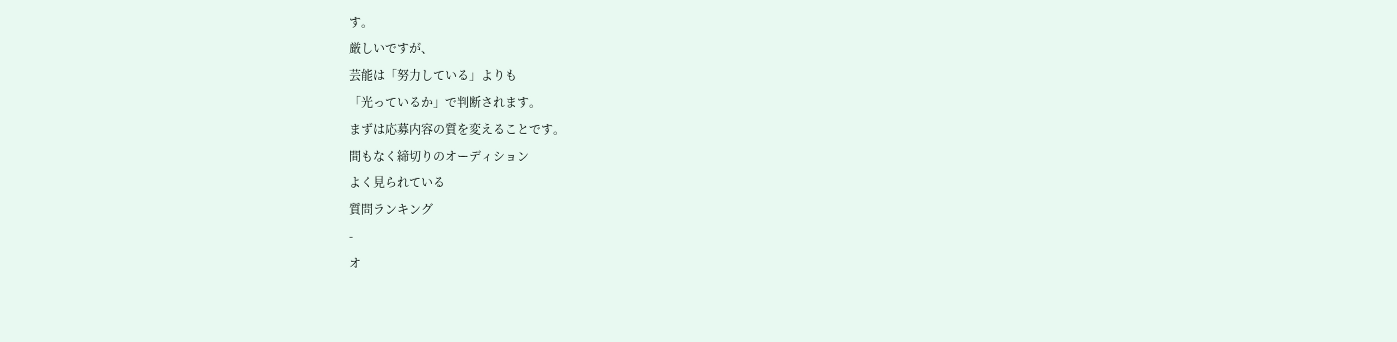す。
厳しいですが、
芸能は「努力している」よりも
「光っているか」で判断されます。
まずは応募内容の質を変えることです。
間もなく締切りのオーディション
よく見られている
質問ランキング
-
オ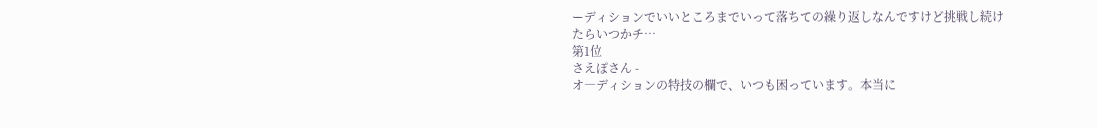ーディションでいいところまでいって落ちての繰り返しなんですけど挑戦し続けたらいつかチ…
第1位
さえぽさん -
オ―ディションの特技の欄で、いつも困っています。本当に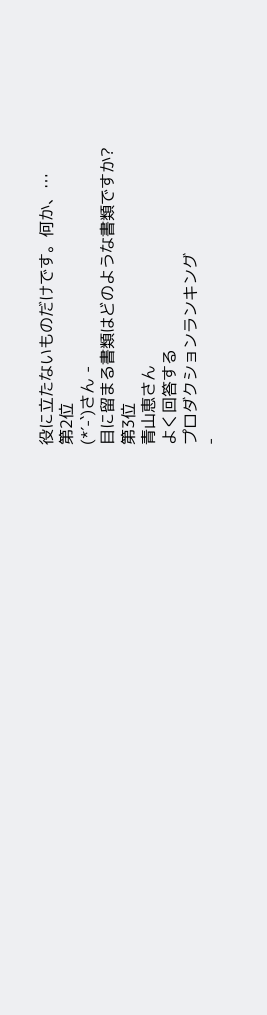役に立たないものだけです。何か、…
第2位
(*´-`)さん -
目に留まる書類はどのような書類ですか?
第3位
青山恵さん
よく回答する
プロダクションランキング
-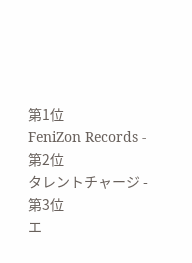第1位
FeniZon Records -
第2位
タレントチャージ -
第3位
エ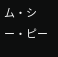ム・シー・ピー